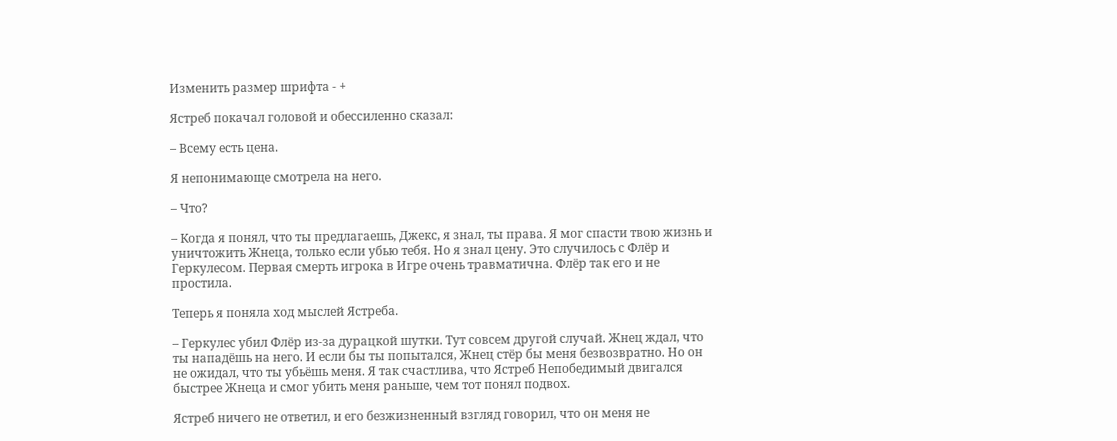Изменить размер шрифта - +

Ястреб покачал головой и обессиленно сказал:

– Всему есть цена.

Я непонимающе смотрела на него.

– Что?

– Когда я понял, что ты предлагаешь, Джекс, я знал, ты права. Я мог спасти твою жизнь и уничтожить Жнеца, только если убью тебя. Но я знал цену. Это случилось с Флёр и Геркулесом. Первая смерть игрока в Игре очень травматична. Флёр так его и не простила.

Теперь я поняла ход мыслей Ястреба.

– Геркулес убил Флёр из-за дурацкой шутки. Тут совсем другой случай. Жнец ждал, что ты нападёшь на него. И если бы ты попытался, Жнец стёр бы меня безвозвратно. Но он не ожидал, что ты убьёшь меня. Я так счастлива, что Ястреб Непобедимый двигался быстрее Жнеца и смог убить меня раньше, чем тот понял подвох.

Ястреб ничего не ответил, и его безжизненный взгляд говорил, что он меня не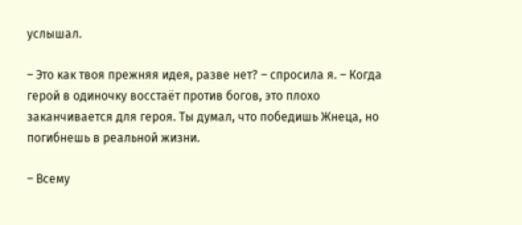услышал.

– Это как твоя прежняя идея, разве нет? – спросила я. – Когда герой в одиночку восстаёт против богов, это плохо заканчивается для героя. Ты думал, что победишь Жнеца, но погибнешь в реальной жизни.

– Всему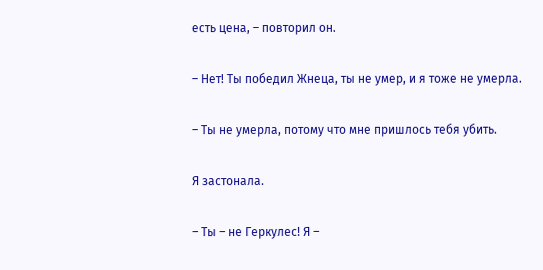есть цена, – повторил он.

– Нет! Ты победил Жнеца, ты не умер, и я тоже не умерла.

– Ты не умерла, потому что мне пришлось тебя убить.

Я застонала.

– Ты – не Геркулес! Я –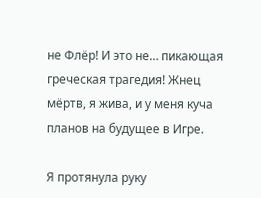не Флёр! И это не… пикающая греческая трагедия! Жнец мёртв, я жива, и у меня куча планов на будущее в Игре.

Я протянула руку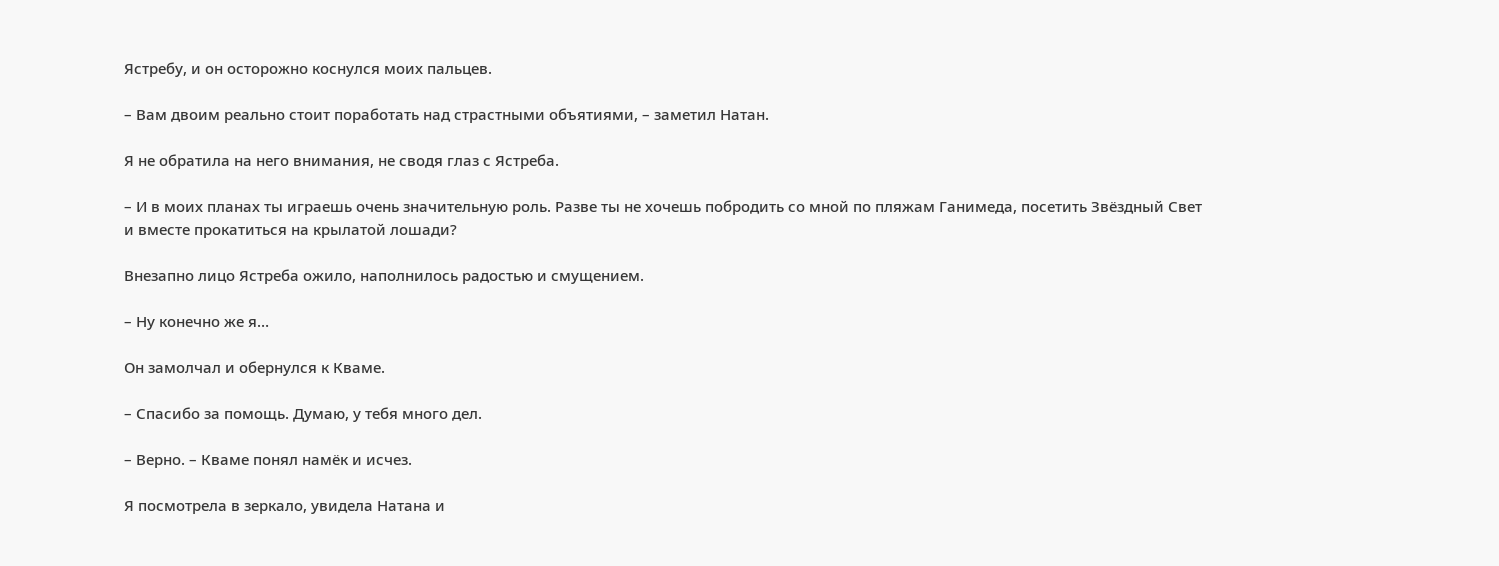Ястребу, и он осторожно коснулся моих пальцев.

– Вам двоим реально стоит поработать над страстными объятиями, – заметил Натан.

Я не обратила на него внимания, не сводя глаз с Ястреба.

– И в моих планах ты играешь очень значительную роль. Разве ты не хочешь побродить со мной по пляжам Ганимеда, посетить Звёздный Свет и вместе прокатиться на крылатой лошади?

Внезапно лицо Ястреба ожило, наполнилось радостью и смущением.

– Ну конечно же я…

Он замолчал и обернулся к Кваме.

– Спасибо за помощь. Думаю, у тебя много дел.

– Верно. – Кваме понял намёк и исчез.

Я посмотрела в зеркало, увидела Натана и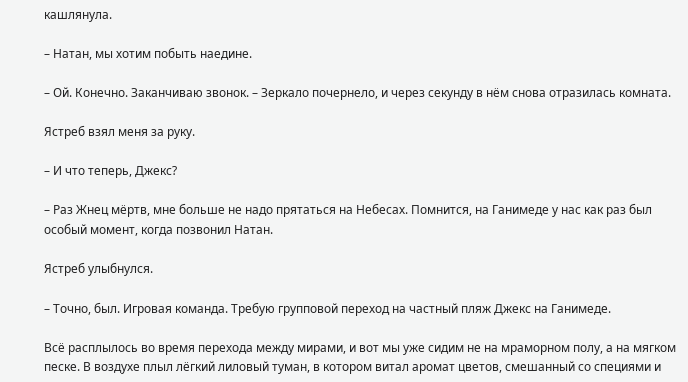кашлянула.

– Натан, мы хотим побыть наедине.

– Ой. Конечно. Заканчиваю звонок. – Зеркало почернело, и через секунду в нём снова отразилась комната.

Ястреб взял меня за руку.

– И что теперь, Джекс?

– Раз Жнец мёртв, мне больше не надо прятаться на Небесах. Помнится, на Ганимеде у нас как раз был особый момент, когда позвонил Натан.

Ястреб улыбнулся.

– Точно, был. Игровая команда. Требую групповой переход на частный пляж Джекс на Ганимеде.

Всё расплылось во время перехода между мирами, и вот мы уже сидим не на мраморном полу, а на мягком песке. В воздухе плыл лёгкий лиловый туман, в котором витал аромат цветов, смешанный со специями и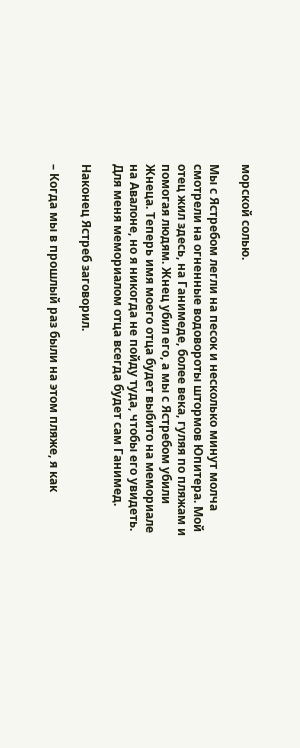морской солью.

Мы с Ястребом легли на песок и несколько минут молча смотрели на огненные водовороты штормов Юпитера. Мой отец жил здесь, на Ганимеде, более века, гуляя по пляжам и помогая людям. Жнец убил его, а мы с Ястребом убили Жнеца. Теперь имя моего отца будет выбито на мемориале на Авалоне, но я никогда не пойду туда, чтобы его увидеть. Для меня мемориалом отца всегда будет сам Ганимед.

Наконец Ястреб заговорил.

– Когда мы в прошлый раз были на этом пляже, я как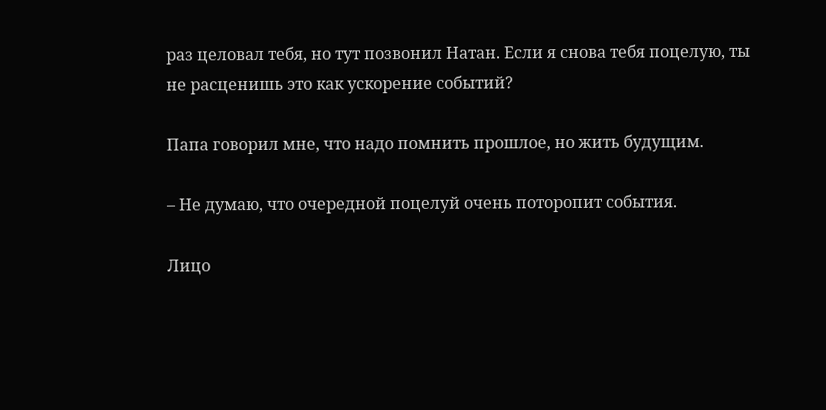раз целовал тебя, но тут позвонил Натан. Если я снова тебя поцелую, ты не расценишь это как ускорение событий?

Папа говорил мне, что надо помнить прошлое, но жить будущим.

– Не думаю, что очередной поцелуй очень поторопит события.

Лицо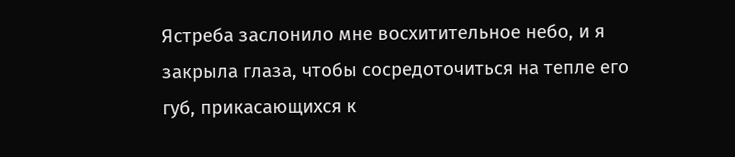Ястреба заслонило мне восхитительное небо, и я закрыла глаза, чтобы сосредоточиться на тепле его губ, прикасающихся к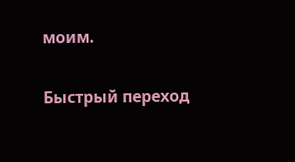моим.

Быстрый переход